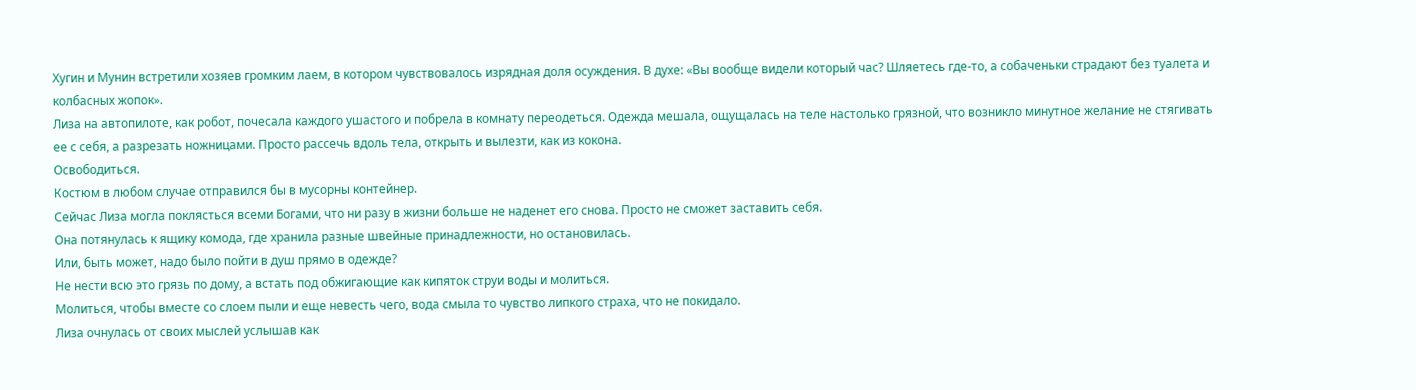Хугин и Мунин встретили хозяев громким лаем, в котором чувствовалось изрядная доля осуждения. В духе: «Вы вообще видели который час? Шляетесь где-то, а собаченьки страдают без туалета и колбасных жопок».
Лиза на автопилоте, как робот, почесала каждого ушастого и побрела в комнату переодеться. Одежда мешала, ощущалась на теле настолько грязной, что возникло минутное желание не стягивать ее с себя, а разрезать ножницами. Просто рассечь вдоль тела, открыть и вылезти, как из кокона.
Освободиться.
Костюм в любом случае отправился бы в мусорны контейнер.
Сейчас Лиза могла поклясться всеми Богами, что ни разу в жизни больше не наденет его снова. Просто не сможет заставить себя.
Она потянулась к ящику комода, где хранила разные швейные принадлежности, но остановилась.
Или, быть может, надо было пойти в душ прямо в одежде?
Не нести всю это грязь по дому, а встать под обжигающие как кипяток струи воды и молиться.
Молиться, чтобы вместе со слоем пыли и еще невесть чего, вода смыла то чувство липкого страха, что не покидало.
Лиза очнулась от своих мыслей услышав как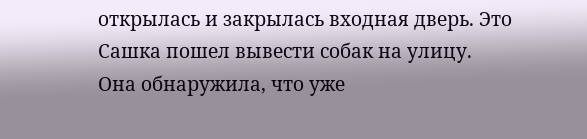открылась и закрылась входная дверь. Это Сашка пошел вывести собак на улицу.
Она обнаружила, что уже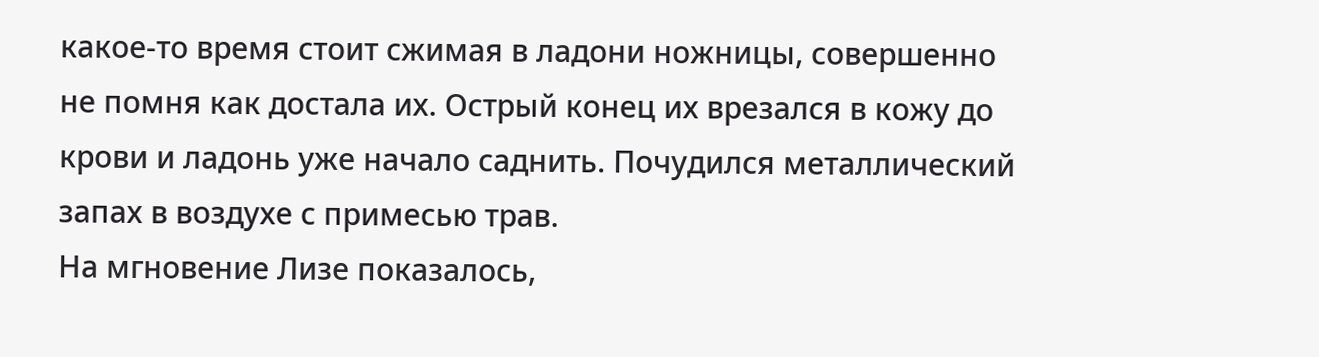какое-то время стоит сжимая в ладони ножницы, совершенно не помня как достала их. Острый конец их врезался в кожу до крови и ладонь уже начало саднить. Почудился металлический запах в воздухе с примесью трав.
На мгновение Лизе показалось,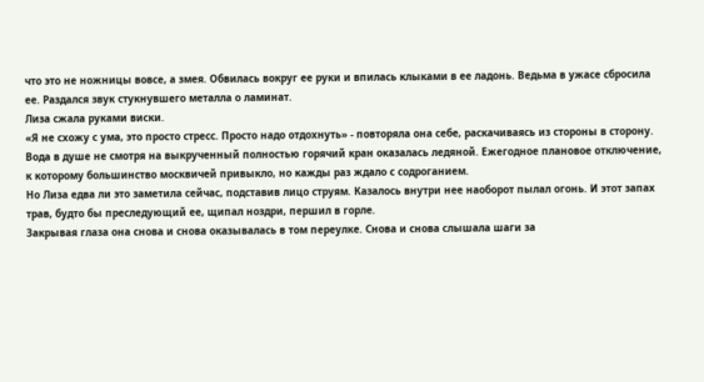что это не ножницы вовсе, а змея. Обвилась вокруг ее руки и впилась клыками в ее ладонь. Ведьма в ужасе сбросила ее. Раздался звук стукнувшего металла о ламинат.
Лиза сжала руками виски.
«Я не схожу с ума, это просто стресс. Просто надо отдохнуть» - повторяла она себе, раскачиваясь из стороны в сторону.
Вода в душе не смотря на выкрученный полностью горячий кран оказалась ледяной. Ежегодное плановое отключение, к которому большинство москвичей привыкло, но кажды раз ждало с содроганием.
Но Лиза едва ли это заметила сейчас, подставив лицо струям. Казалось внутри нее наоборот пылал огонь. И этот запах трав, будто бы преследующий ее, щипал ноздри, першил в горле.
Закрывая глаза она снова и снова оказывалась в том переулке. Снова и снова слышала шаги за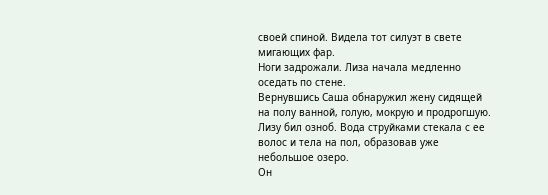своей спиной. Видела тот силуэт в свете мигающих фар.
Ноги задрожали. Лиза начала медленно оседать по стене.
Вернувшись Саша обнаружил жену сидящей на полу ванной, голую, мокрую и продрогшую.
Лизу бил озноб. Вода струйками стекала с ее волос и тела на пол, образовав уже небольшое озеро.
Он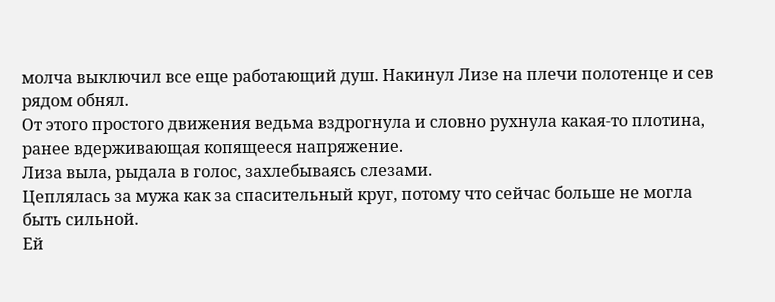молча выключил все еще работающий душ. Накинул Лизе на плечи полотенце и сев рядом обнял.
От этого простого движения ведьма вздрогнула и словно рухнула какая-то плотина, ранее вдерживающая копящееся напряжение.
Лиза выла, рыдала в голос, захлебываясь слезами.
Цеплялась за мужа как за спасительный круг, потому что сейчас больше не могла быть сильной.
Ей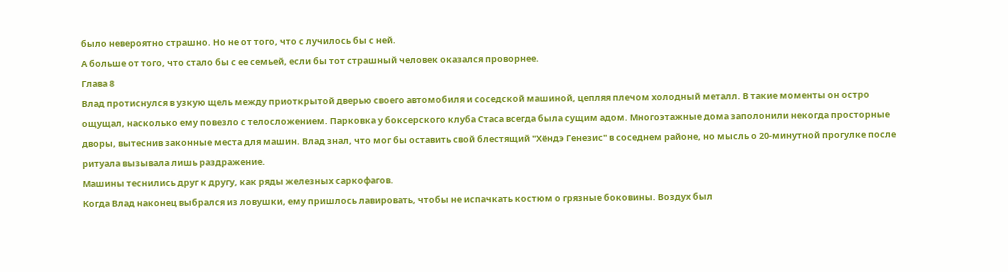было невероятно страшно. Но не от того, что с лучилось бы с ней.
А больше от того, что стало бы с ее семьей, если бы тот страшный человек оказался проворнее.
Глава 8
Влад протиснулся в узкую щель между приоткрытой дверью своего автомобиля и соседской машиной, цепляя плечом холодный металл. В такие моменты он остро ощущал, насколько ему повезло с телосложением. Парковка у боксерского клуба Стаса всегда была сущим адом. Многоэтажные дома заполонили некогда просторные дворы, вытеснив законные места для машин. Влад знал, что мог бы оставить свой блестящий "Хёндэ Генезис" в соседнем районе, но мысль о 20-минутной прогулке после ритуала вызывала лишь раздражение.
Машины теснились друг к другу, как ряды железных саркофагов.
Когда Влад наконец выбрался из ловушки, ему пришлось лавировать, чтобы не испачкать костюм о грязные боковины. Воздух был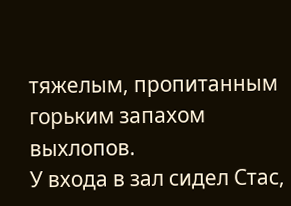тяжелым, пропитанным горьким запахом выхлопов.
У входа в зал сидел Стас,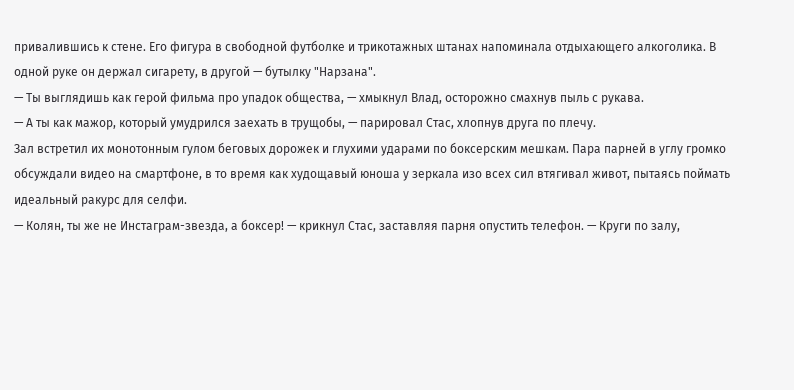привалившись к стене. Его фигура в свободной футболке и трикотажных штанах напоминала отдыхающего алкоголика. В одной руке он держал сигарету, в другой — бутылку "Нарзана".
— Ты выглядишь как герой фильма про упадок общества, — хмыкнул Влад, осторожно смахнув пыль с рукава.
— А ты как мажор, который умудрился заехать в трущобы, — парировал Стас, хлопнув друга по плечу.
Зал встретил их монотонным гулом беговых дорожек и глухими ударами по боксерским мешкам. Пара парней в углу громко обсуждали видео на смартфоне, в то время как худощавый юноша у зеркала изо всех сил втягивал живот, пытаясь поймать идеальный ракурс для селфи.
— Колян, ты же не Инстаграм-звезда, а боксер! — крикнул Стас, заставляя парня опустить телефон. — Круги по залу,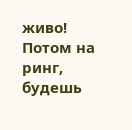живо! Потом на ринг, будешь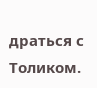драться с Толиком.